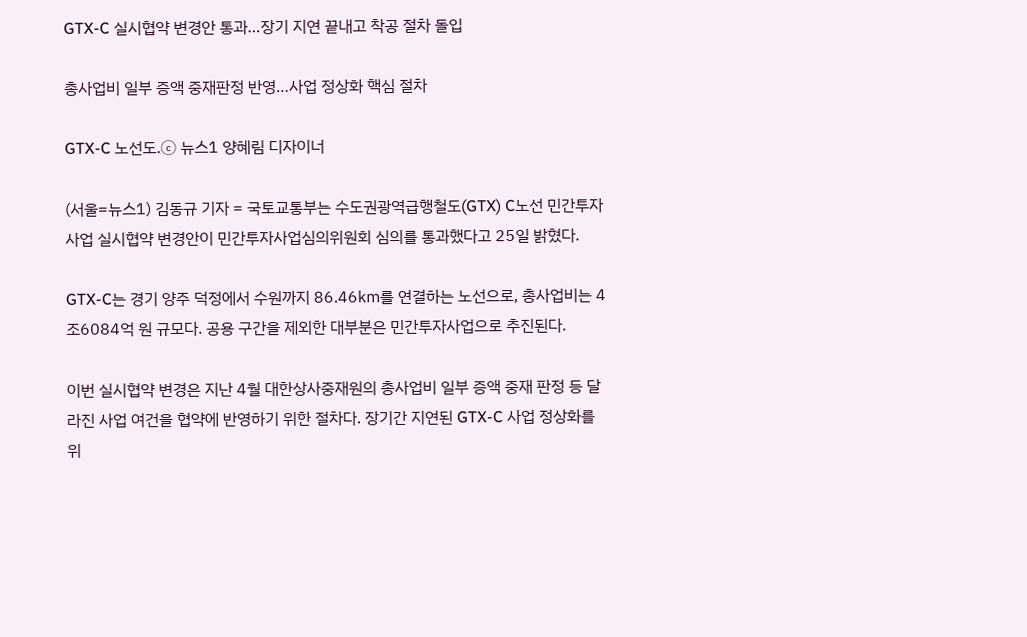GTX-C 실시협약 변경안 통과…장기 지연 끝내고 착공 절차 돌입

총사업비 일부 증액 중재판정 반영…사업 정상화 핵심 절차

GTX-C 노선도.ⓒ 뉴스1 양혜림 디자이너

(서울=뉴스1) 김동규 기자 = 국토교통부는 수도권광역급행철도(GTX) C노선 민간투자사업 실시협약 변경안이 민간투자사업심의위원회 심의를 통과했다고 25일 밝혔다.

GTX-C는 경기 양주 덕정에서 수원까지 86.46㎞를 연결하는 노선으로, 총사업비는 4조6084억 원 규모다. 공용 구간을 제외한 대부분은 민간투자사업으로 추진된다.

이번 실시협약 변경은 지난 4월 대한상사중재원의 총사업비 일부 증액 중재 판정 등 달라진 사업 여건을 협약에 반영하기 위한 절차다. 장기간 지연된 GTX-C 사업 정상화를 위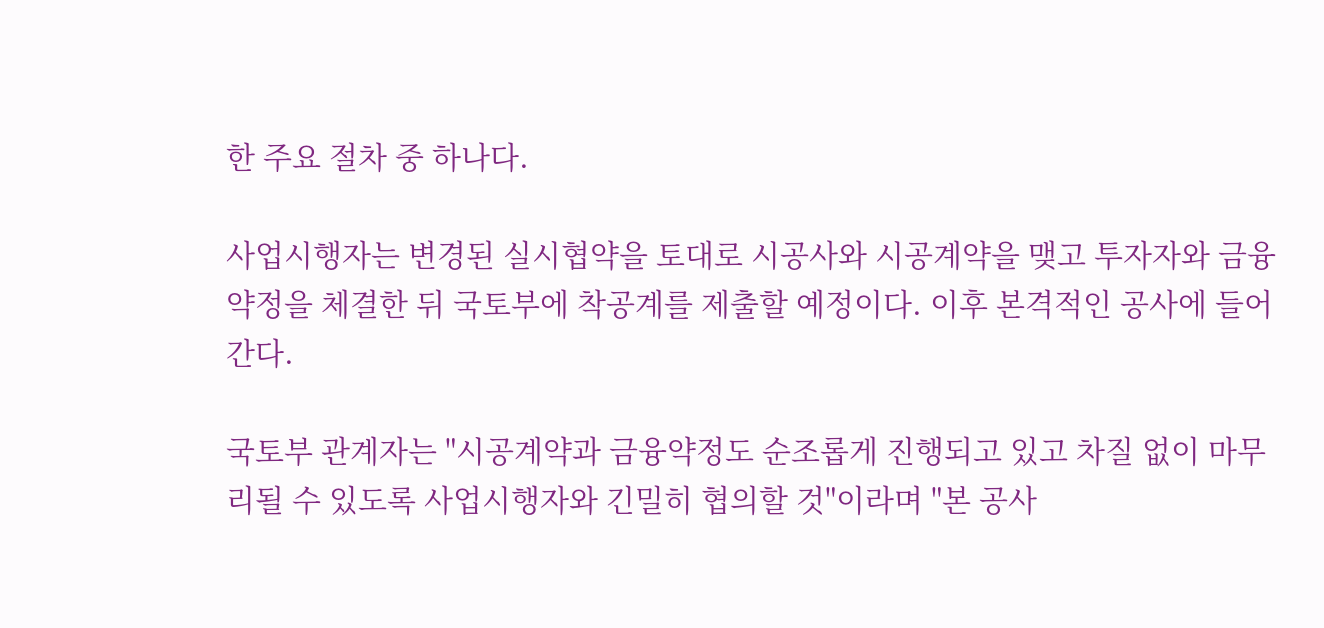한 주요 절차 중 하나다.

사업시행자는 변경된 실시협약을 토대로 시공사와 시공계약을 맺고 투자자와 금융약정을 체결한 뒤 국토부에 착공계를 제출할 예정이다. 이후 본격적인 공사에 들어간다.

국토부 관계자는 "시공계약과 금융약정도 순조롭게 진행되고 있고 차질 없이 마무리될 수 있도록 사업시행자와 긴밀히 협의할 것"이라며 "본 공사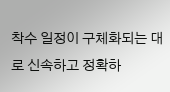착수 일정이 구체화되는 대로 신속하고 정확하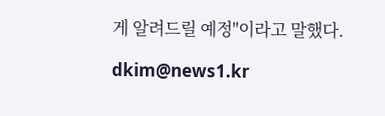게 알려드릴 예정"이라고 말했다.

dkim@news1.kr